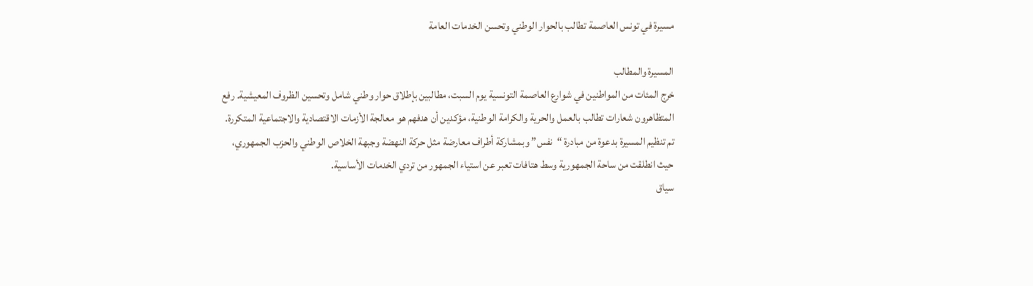مسيرة في تونس العاصمة تطالب بالحوار الوطني وتحسن الخدمات العامة

المسيرة والمطالب
خرج المئات من المواطنين في شوارع العاصمة التونسية يوم السبت، مطالبين بإطلاق حوار وطني شامل وتحسين الظروف المعيشية. رفع المتظاهرون شعارات تطالب بالعمل والحرية والكرامة الوطنية، مؤكدين أن هدفهم هو معالجة الأزمات الاقتصادية والاجتماعية المتكررة.
تم تنظيم المسيرة بدعوة من مبادرة “نفس” وبمشاركة أطراف معارضة مثل حركة النهضة وجبهة الخلاص الوطني والحزب الجمهوري، حيث انطلقت من ساحة الجمهورية وسط هتافات تعبر عن استياء الجمهور من تردي الخدمات الأساسية.
سياق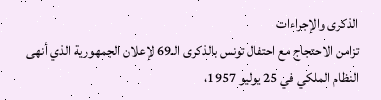الذكرى والإجراءات
تزامن الاحتجاج مع احتفال تونس بالذكرى الـ69 لإعلان الجمهورية الذي أنهى النظام الملكي في 25 يوليو 1957،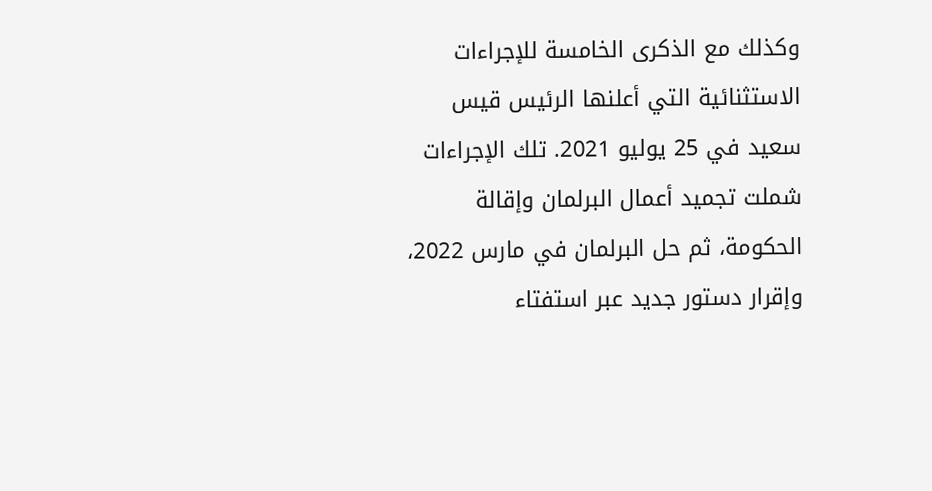وكذلك مع الذكرى الخامسة للإجراءات الاستثنائية التي أعلنها الرئيس قيس سعيد في 25 يوليو 2021. تلك الإجراءات شملت تجميد أعمال البرلمان وإقالة الحكومة، ثم حل البرلمان في مارس 2022، وإقرار دستور جديد عبر استفتاء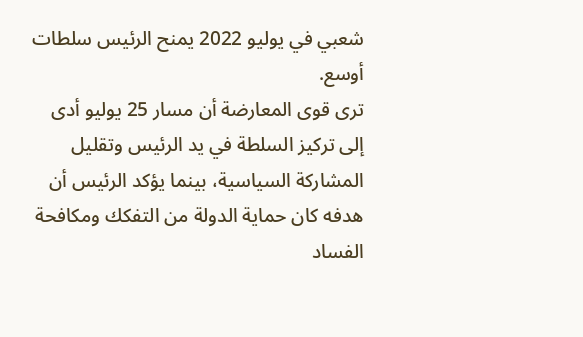شعبي في يوليو 2022 يمنح الرئيس سلطات أوسع.
ترى قوى المعارضة أن مسار 25 يوليو أدى إلى تركيز السلطة في يد الرئيس وتقليل المشاركة السياسية، بينما يؤكد الرئيس أن هدفه كان حماية الدولة من التفكك ومكافحة الفساد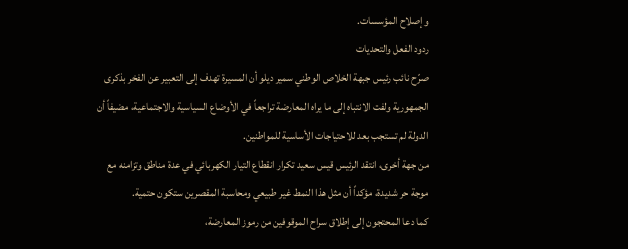وإصلاح المؤسسات.
ردود الفعل والتحديات
صرّح نائب رئيس جبهة الخلاص الوطني سمير ديلو أن المسيرة تهدف إلى التعبير عن الفخر بذكرى الجمهورية ولفت الانتباه إلى ما يراه المعارضة تراجعاً في الأوضاع السياسية والاجتماعية، مضيفاً أن الدولة لم تستجب بعد للاحتياجات الأساسية للمواطنين.
من جهة أخرى، انتقد الرئيس قيس سعيد تكرار انقطاع التيار الكهربائي في عدة مناطق وتزامنه مع موجة حر شديدة، مؤكداً أن مثل هذا النمط غير طبيعي ومحاسبة المقصرين ستكون حتمية.
كما دعا المحتجون إلى إطلاق سراح الموقوفين من رموز المعارضة،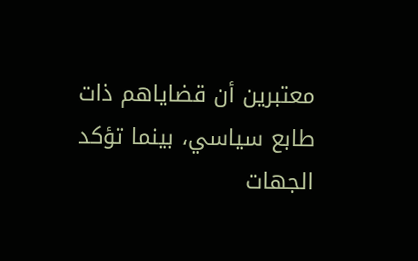معتبرين أن قضاياهم ذات طابع سياسي، بينما تؤكد الجهات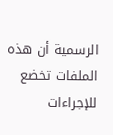الرسمية أن هذه الملفات تخضع للإجراءات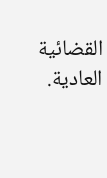القضائية العادية.